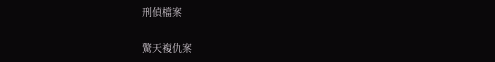刑偵檔案

驚天複仇案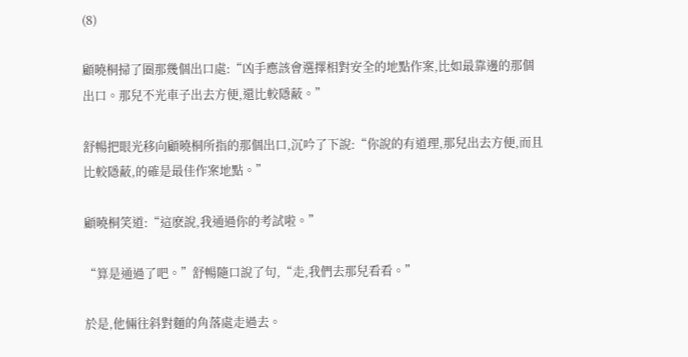(8)

顧曉桐掃了圈那幾個出口處:“凶手應該會選擇相對安全的地點作案,比如最靠邊的那個出口。那兒不光車子出去方便,還比較隱蔽。”

舒暢把眼光移向顧曉桐所指的那個出口,沉吟了下說:“你說的有道理,那兒出去方便,而且比較隱蔽,的確是最佳作案地點。”

顧曉桐笑道:“這麽說,我通過你的考試啦。”

“算是通過了吧。”舒暢隨口說了句,“走,我們去那兒看看。”

於是,他倆往斜對麵的角落處走過去。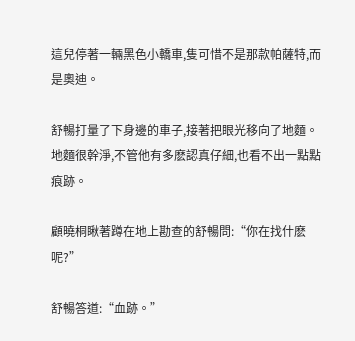這兒停著一輛黑色小轎車,隻可惜不是那款帕薩特,而是奧迪。

舒暢打量了下身邊的車子,接著把眼光移向了地麵。地麵很幹淨,不管他有多麽認真仔細,也看不出一點點痕跡。

顧曉桐瞅著蹲在地上勘查的舒暢問:“你在找什麽呢?”

舒暢答道:“血跡。”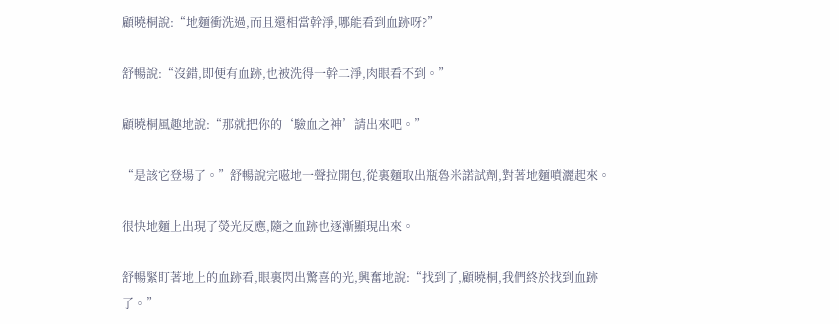顧曉桐說:“地麵衝洗過,而且還相當幹淨,哪能看到血跡呀?”

舒暢說:“沒錯,即便有血跡,也被洗得一幹二淨,肉眼看不到。”

顧曉桐風趣地說:“那就把你的‘驗血之神’請出來吧。”

“是該它登場了。”舒暢說完嗞地一聲拉開包,從裏麵取出瓶魯米諾試劑,對著地麵噴灑起來。

很快地麵上出現了熒光反應,隨之血跡也逐漸顯現出來。

舒暢緊盯著地上的血跡看,眼裏閃出驚喜的光,興奮地說:“找到了,顧曉桐,我們終於找到血跡了。”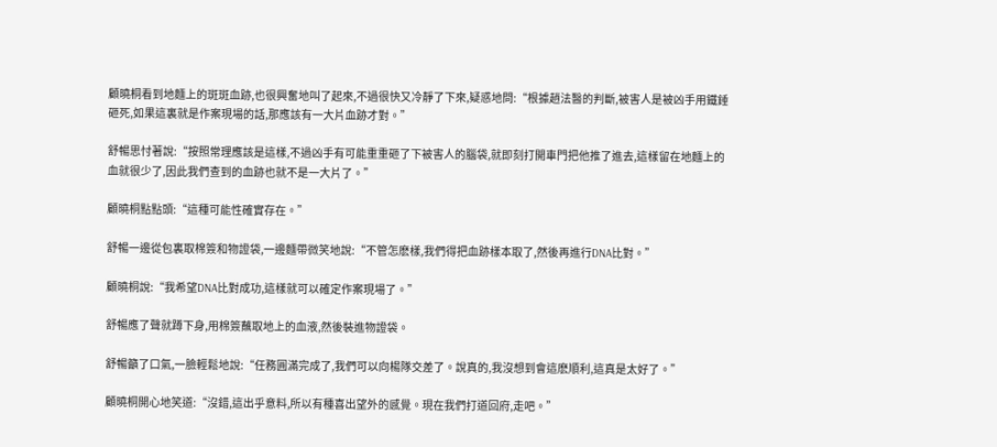顧曉桐看到地麵上的斑斑血跡,也很興奮地叫了起來,不過很快又冷靜了下來,疑惑地問:“根據趙法醫的判斷,被害人是被凶手用鐵錘砸死,如果這裏就是作案現場的話,那應該有一大片血跡才對。”

舒暢思忖著說:“按照常理應該是這樣,不過凶手有可能重重砸了下被害人的腦袋,就即刻打開車門把他推了進去,這樣留在地麵上的血就很少了,因此我們查到的血跡也就不是一大片了。”

顧曉桐點點頭:“這種可能性確實存在。”

舒暢一邊從包裏取棉簽和物證袋,一邊麵帶微笑地說:“不管怎麽樣,我們得把血跡樣本取了,然後再進行DNA比對。”

顧曉桐說:“我希望DNA比對成功,這樣就可以確定作案現場了。”

舒暢應了聲就蹲下身,用棉簽蘸取地上的血液,然後裝進物證袋。

舒暢籲了口氣,一臉輕鬆地說:“任務圓滿完成了,我們可以向楊隊交差了。說真的,我沒想到會這麽順利,這真是太好了。”

顧曉桐開心地笑道:“沒錯,這出乎意料,所以有種喜出望外的感覺。現在我們打道回府,走吧。”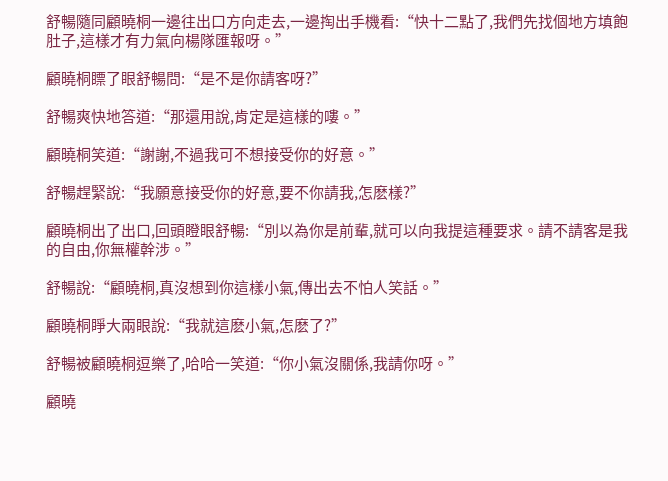舒暢隨同顧曉桐一邊往出口方向走去,一邊掏出手機看:“快十二點了,我們先找個地方填飽肚子,這樣才有力氣向楊隊匯報呀。”

顧曉桐瞟了眼舒暢問:“是不是你請客呀?”

舒暢爽快地答道:“那還用說,肯定是這樣的嘍。”

顧曉桐笑道:“謝謝,不過我可不想接受你的好意。”

舒暢趕緊說:“我願意接受你的好意,要不你請我,怎麽樣?”

顧曉桐出了出口,回頭瞪眼舒暢:“別以為你是前輩,就可以向我提這種要求。請不請客是我的自由,你無權幹涉。”

舒暢說:“顧曉桐,真沒想到你這樣小氣,傳出去不怕人笑話。”

顧曉桐睜大兩眼說:“我就這麽小氣,怎麽了?”

舒暢被顧曉桐逗樂了,哈哈一笑道:“你小氣沒關係,我請你呀。”

顧曉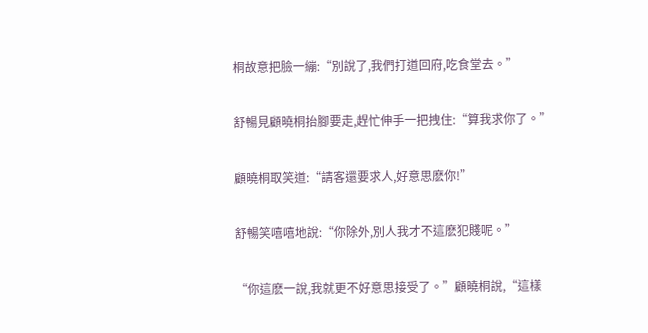桐故意把臉一繃:“別說了,我們打道回府,吃食堂去。”

舒暢見顧曉桐抬腳要走,趕忙伸手一把拽住:“算我求你了。”

顧曉桐取笑道:“請客還要求人,好意思麽你!”

舒暢笑嘻嘻地說:“你除外,別人我才不這麽犯賤呢。”

“你這麽一說,我就更不好意思接受了。”顧曉桐說,“這樣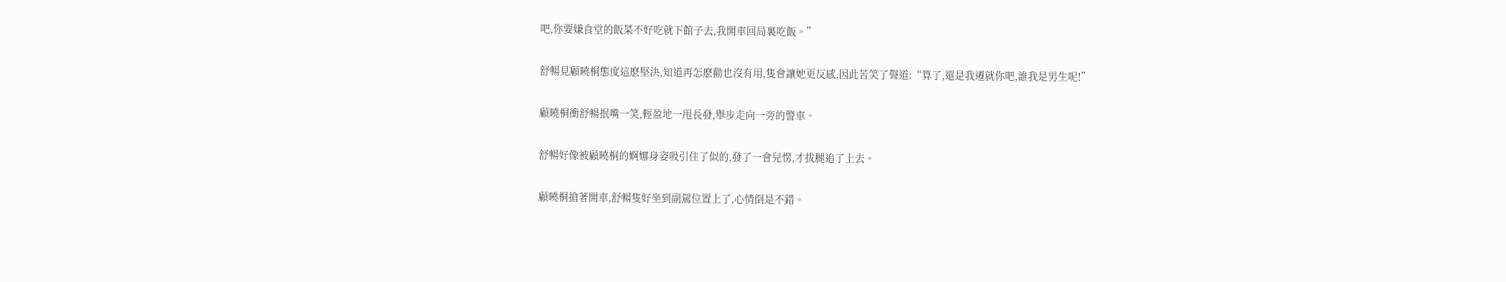吧,你要嫌食堂的飯菜不好吃就下館子去,我開車回局裏吃飯。”

舒暢見顧曉桐態度這麽堅決,知道再怎麽勸也沒有用,隻會讓她更反感,因此苦笑了聲道:“算了,還是我遷就你吧,誰我是男生呢!”

顧曉桐衝舒暢抿嘴一笑,輕盈地一甩長發,舉步走向一旁的警車。

舒暢好像被顧曉桐的婀娜身姿吸引住了似的,發了一會兒愣,才拔腿追了上去。

顧曉桐搶著開車,舒暢隻好坐到副駕位置上了,心情倒是不錯。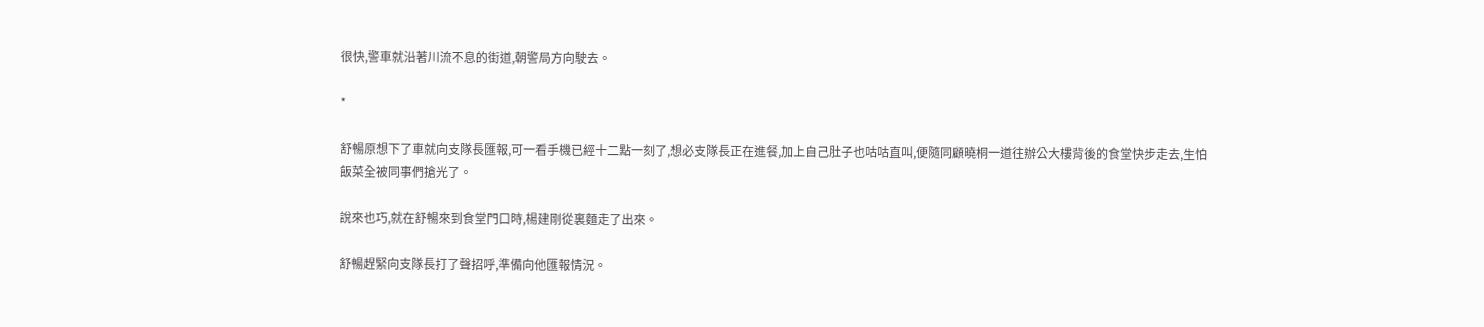很快,警車就沿著川流不息的街道,朝警局方向駛去。

*

舒暢原想下了車就向支隊長匯報,可一看手機已經十二點一刻了,想必支隊長正在進餐,加上自己肚子也咕咕直叫,便隨同顧曉桐一道往辦公大樓背後的食堂快步走去,生怕飯菜全被同事們搶光了。

說來也巧,就在舒暢來到食堂門口時,楊建剛從裏麵走了出來。

舒暢趕緊向支隊長打了聲招呼,準備向他匯報情況。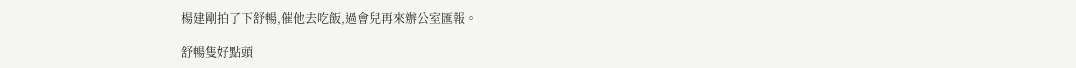楊建剛拍了下舒暢,催他去吃飯,過會兒再來辦公室匯報。

舒暢隻好點頭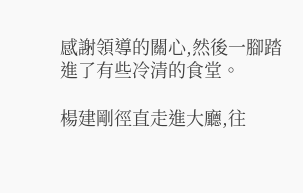感謝領導的關心,然後一腳踏進了有些冷清的食堂。

楊建剛徑直走進大廳,往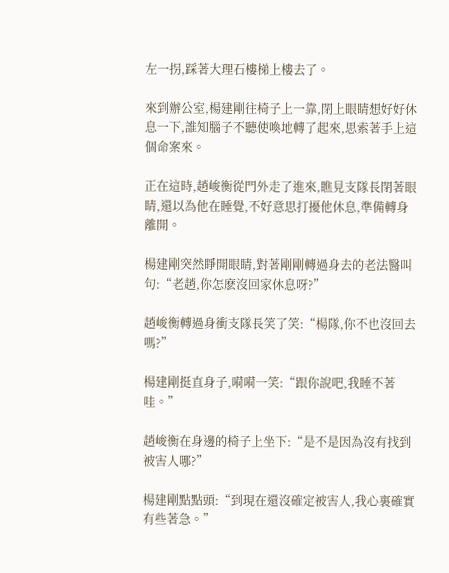左一拐,踩著大理石樓梯上樓去了。

來到辦公室,楊建剛往椅子上一靠,閉上眼睛想好好休息一下,誰知腦子不聽使喚地轉了起來,思索著手上這個命案來。

正在這時,趙峻衡從門外走了進來,瞧見支隊長閉著眼睛,還以為他在睡覺,不好意思打擾他休息,準備轉身離開。

楊建剛突然睜開眼睛,對著剛剛轉過身去的老法醫叫句:“老趙,你怎麽沒回家休息呀?”

趙峻衡轉過身衝支隊長笑了笑:“楊隊,你不也沒回去嗎?”

楊建剛挺直身子,嗬嗬一笑:“跟你說吧,我睡不著哇。”

趙峻衡在身邊的椅子上坐下:“是不是因為沒有找到被害人哪?”

楊建剛點點頭:“到現在還沒確定被害人,我心裏確實有些著急。”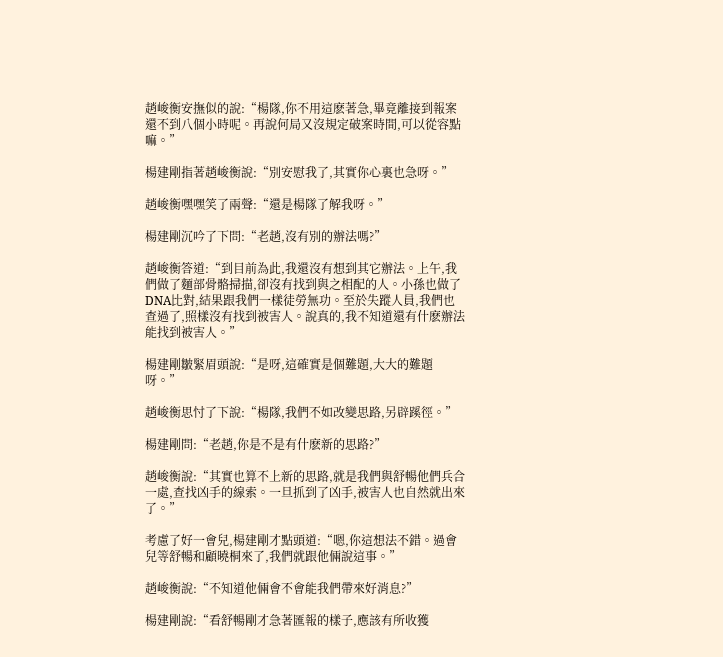趙峻衡安撫似的說:“楊隊,你不用這麽著急,畢竟離接到報案還不到八個小時呢。再說何局又沒規定破案時間,可以從容點嘛。”

楊建剛指著趙峻衡說:“別安慰我了,其實你心裏也急呀。”

趙峻衡嘿嘿笑了兩聲:“還是楊隊了解我呀。”

楊建剛沉吟了下問:“老趙,沒有別的辦法嗎?”

趙峻衡答道:“到目前為此,我還沒有想到其它辦法。上午,我們做了麵部骨骼掃描,卻沒有找到與之相配的人。小孫也做了DNA比對,結果跟我們一樣徒勞無功。至於失蹤人員,我們也查過了,照樣沒有找到被害人。說真的,我不知道還有什麽辦法能找到被害人。”

楊建剛皺緊眉頭說:“是呀,這確實是個難題,大大的難題呀。”

趙峻衡思忖了下說:“楊隊,我們不如改變思路,另辟蹊徑。”

楊建剛問:“老趙,你是不是有什麽新的思路?”

趙峻衡說:“其實也算不上新的思路,就是我們與舒暢他們兵合一處,查找凶手的線索。一旦抓到了凶手,被害人也自然就出來了。”

考慮了好一會兒,楊建剛才點頭道:“嗯,你這想法不錯。過會兒等舒暢和顧曉桐來了,我們就跟他倆說這事。”

趙峻衡說:“不知道他倆會不會能我們帶來好消息?”

楊建剛說:“看舒暢剛才急著匯報的樣子,應該有所收獲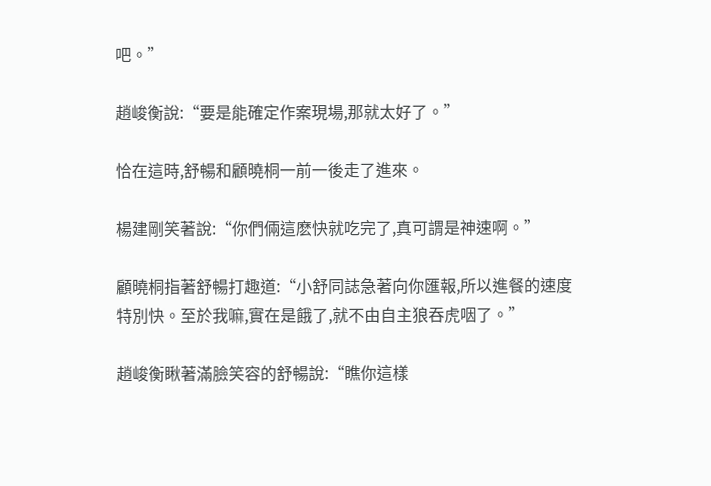吧。”

趙峻衡說:“要是能確定作案現場,那就太好了。”

恰在這時,舒暢和顧曉桐一前一後走了進來。

楊建剛笑著說:“你們倆這麽快就吃完了,真可謂是神速啊。”

顧曉桐指著舒暢打趣道:“小舒同誌急著向你匯報,所以進餐的速度特別快。至於我嘛,實在是餓了,就不由自主狼吞虎咽了。”

趙峻衡瞅著滿臉笑容的舒暢說:“瞧你這樣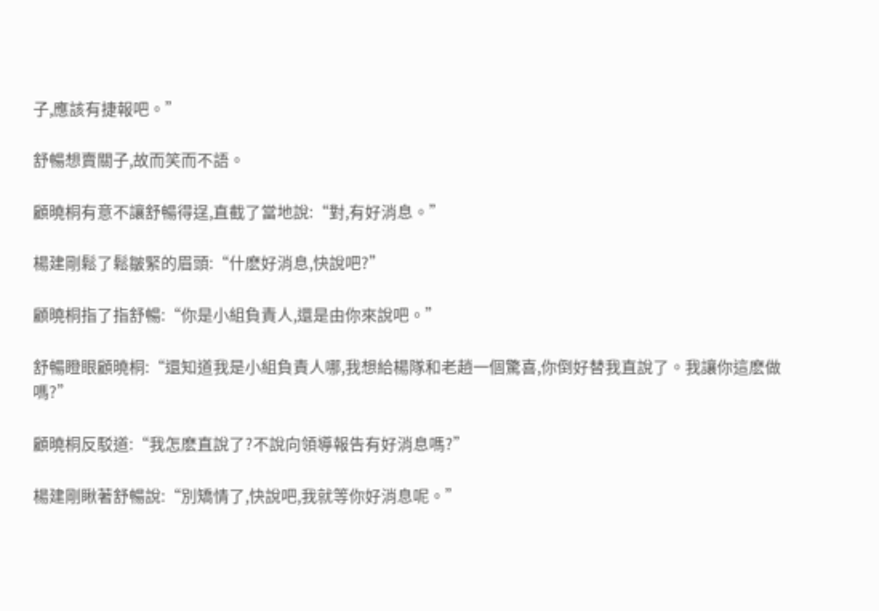子,應該有捷報吧。”

舒暢想賣關子,故而笑而不語。

顧曉桐有意不讓舒暢得逞,直截了當地說:“對,有好消息。”

楊建剛鬆了鬆皺緊的眉頭:“什麽好消息,快說吧?”

顧曉桐指了指舒暢:“你是小組負責人,還是由你來說吧。”

舒暢瞪眼顧曉桐:“還知道我是小組負責人哪,我想給楊隊和老趙一個驚喜,你倒好替我直說了。我讓你這麽做嗎?”

顧曉桐反駁道:“我怎麽直說了?不說向領導報告有好消息嗎?”

楊建剛瞅著舒暢說:“別矯情了,快說吧,我就等你好消息呢。”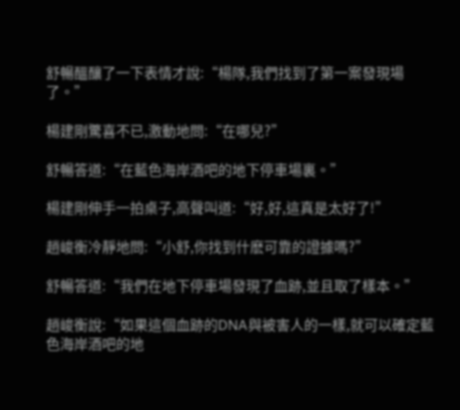舒暢醞釀了一下表情才說:“楊隊,我們找到了第一案發現場了。”

楊建剛驚喜不已,激動地問:“在哪兒?”

舒暢答道:“在藍色海岸酒吧的地下停車場裏。”

楊建剛伸手一拍桌子,高聲叫道:“好,好,這真是太好了!”

趙峻衡冷靜地問:“小舒,你找到什麽可靠的證據嗎?”

舒暢答道:“我們在地下停車場發現了血跡,並且取了樣本。”

趙峻衡說:“如果這個血跡的DNA與被害人的一樣,就可以確定藍色海岸酒吧的地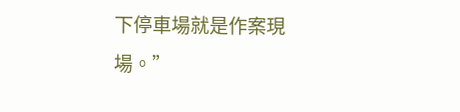下停車場就是作案現場。”